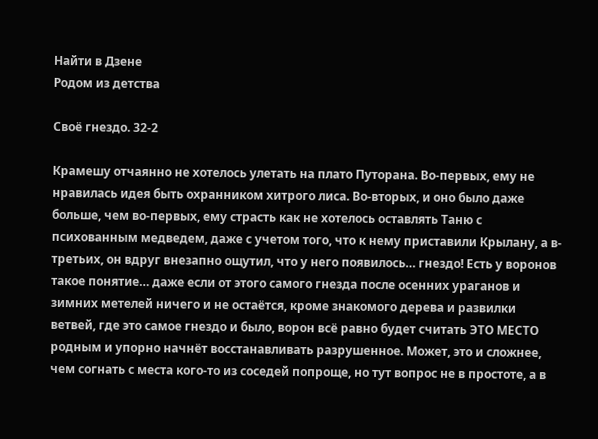Найти в Дзене
Родом из детства

Своё гнездо. 32-2

Крамешу отчаянно не хотелось улетать на плато Путорана. Во-первых, ему не нравилась идея быть охранником хитрого лиса. Во-вторых, и оно было даже больше, чем во-первых, ему страсть как не хотелось оставлять Таню с психованным медведем, даже с учетом того, что к нему приставили Крылану, а в-третьих, он вдруг внезапно ощутил, что у него появилось… гнездо! Есть у воронов такое понятие… даже если от этого самого гнезда после осенних ураганов и зимних метелей ничего и не остаётся, кроме знакомого дерева и развилки ветвей, где это самое гнездо и было, ворон всё равно будет считать ЭТО МЕСТО родным и упорно начнёт восстанавливать разрушенное. Может, это и сложнее, чем согнать с места кого-то из соседей попроще, но тут вопрос не в простоте, а в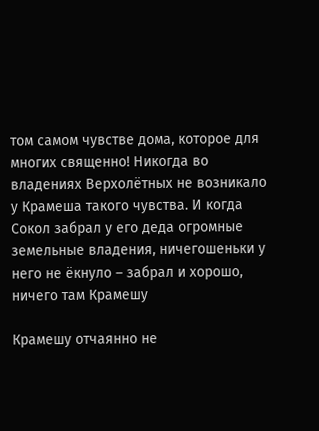том самом чувстве дома, которое для многих священно! Никогда во владениях Верхолётных не возникало у Крамеша такого чувства. И когда Сокол забрал у его деда огромные земельные владения, ничегошеньки у него не ёкнуло – забрал и хорошо, ничего там Крамешу

Крамешу отчаянно не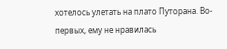хотелось улетать на плато Путорана. Во-первых, ему не нравилась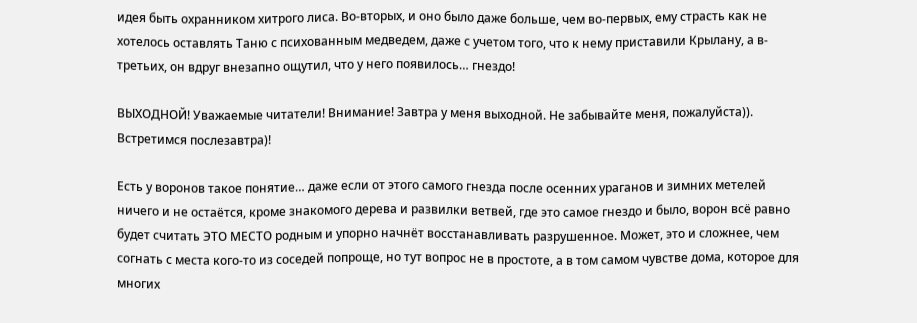идея быть охранником хитрого лиса. Во-вторых, и оно было даже больше, чем во-первых, ему страсть как не хотелось оставлять Таню с психованным медведем, даже с учетом того, что к нему приставили Крылану, а в-третьих, он вдруг внезапно ощутил, что у него появилось… гнездо!

ВЫХОДНОЙ! Уважаемые читатели! Внимание! Завтра у меня выходной. Не забывайте меня, пожалуйста)). Встретимся послезавтра)!

Есть у воронов такое понятие… даже если от этого самого гнезда после осенних ураганов и зимних метелей ничего и не остаётся, кроме знакомого дерева и развилки ветвей, где это самое гнездо и было, ворон всё равно будет считать ЭТО МЕСТО родным и упорно начнёт восстанавливать разрушенное. Может, это и сложнее, чем согнать с места кого-то из соседей попроще, но тут вопрос не в простоте, а в том самом чувстве дома, которое для многих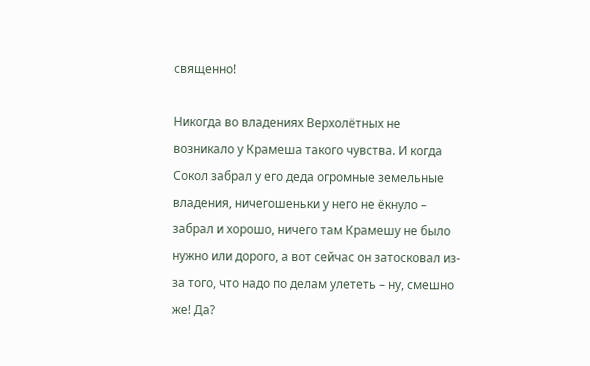священно!

Никогда во владениях Верхолётных не возникало у Крамеша такого чувства. И когда Сокол забрал у его деда огромные земельные владения, ничегошеньки у него не ёкнуло – забрал и хорошо, ничего там Крамешу не было нужно или дорого, а вот сейчас он затосковал из-за того, что надо по делам улететь – ну, смешно же! Да?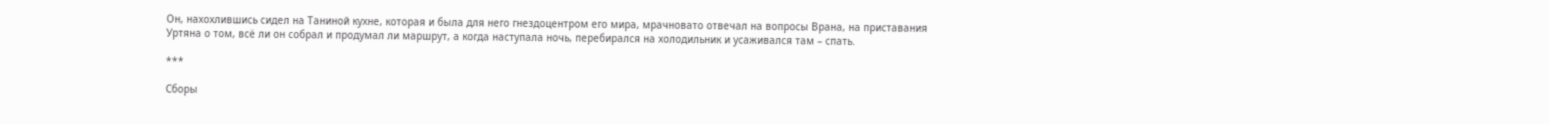Он, нахохлившись сидел на Таниной кухне, которая и была для него гнездоцентром его мира, мрачновато отвечал на вопросы Врана, на приставания Уртяна о том, всё ли он собрал и продумал ли маршрут, а когда наступала ночь, перебирался на холодильник и усаживался там – спать.

***

Сборы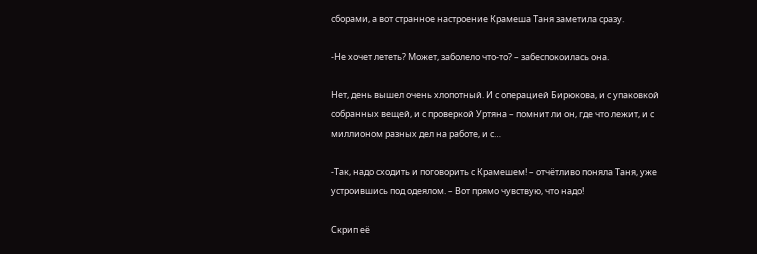сборами, а вот странное настроение Крамеша Таня заметила сразу.

-Не хочет лететь? Может, заболело что-то? – забеспокоилась она.

Нет, день вышел очень хлопотный. И с операцией Бирюкова, и с упаковкой собранных вещей, и с проверкой Уртяна – помнит ли он, где что лежит, и с миллионом разных дел на работе, и с…

-Так, надо сходить и поговорить с Крамешем! – отчётливо поняла Таня, уже устроившись под одеялом. – Вот прямо чувствую, что надо!

Скрип её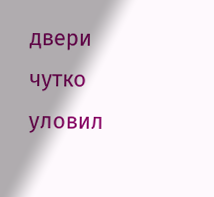двери чутко уловил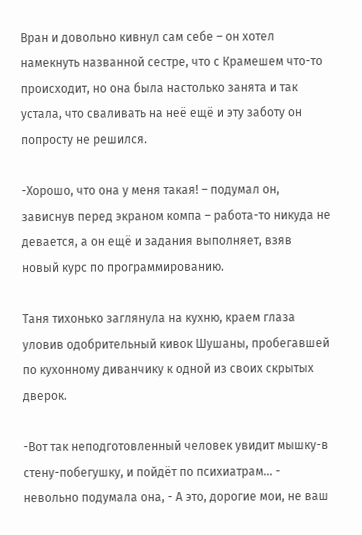Вран и довольно кивнул сам себе – он хотел намекнуть названной сестре, что с Крамешем что-то происходит, но она была настолько занята и так устала, что сваливать на неё ещё и эту заботу он попросту не решился.

-Хорошо, что она у меня такая! – подумал он, зависнув перед экраном компа – работа-то никуда не девается, а он ещё и задания выполняет, взяв новый курс по программированию.

Таня тихонько заглянула на кухню, краем глаза уловив одобрительный кивок Шушаны, пробегавшей по кухонному диванчику к одной из своих скрытых дверок.

-Вот так неподготовленный человек увидит мышку-в стену-побегушку, и пойдёт по психиатрам… - невольно подумала она, - А это, дорогие мои, не ваш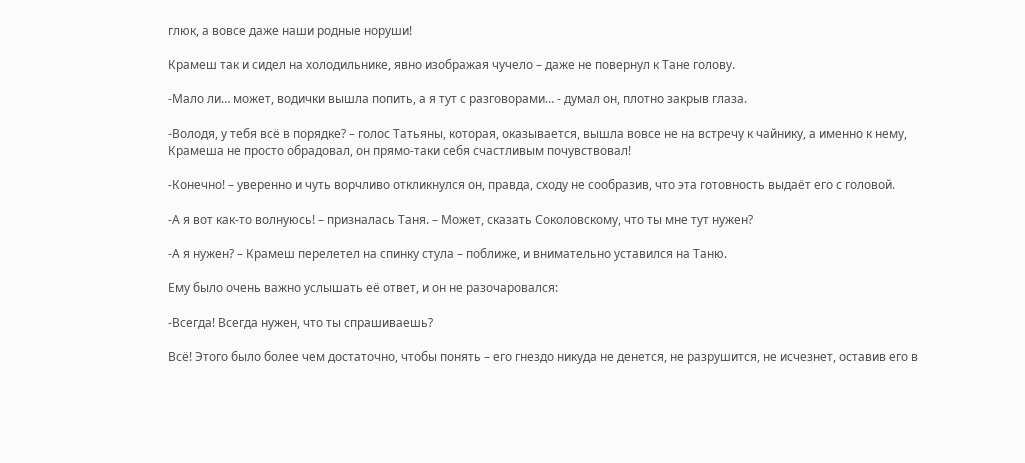глюк, а вовсе даже наши родные норуши!

Крамеш так и сидел на холодильнике, явно изображая чучело – даже не повернул к Тане голову.

-Мало ли… может, водички вышла попить, а я тут с разговорами… - думал он, плотно закрыв глаза.

-Володя, у тебя всё в порядке? – голос Татьяны, которая, оказывается, вышла вовсе не на встречу к чайнику, а именно к нему, Крамеша не просто обрадовал, он прямо-таки себя счастливым почувствовал!

-Конечно! – уверенно и чуть ворчливо откликнулся он, правда, сходу не сообразив, что эта готовность выдаёт его с головой.

-А я вот как-то волнуюсь! – призналась Таня. – Может, сказать Соколовскому, что ты мне тут нужен?

-А я нужен? – Крамеш перелетел на спинку стула – поближе, и внимательно уставился на Таню.

Ему было очень важно услышать её ответ, и он не разочаровался:

-Всегда! Всегда нужен, что ты спрашиваешь?

Всё! Этого было более чем достаточно, чтобы понять – его гнездо никуда не денется, не разрушится, не исчезнет, оставив его в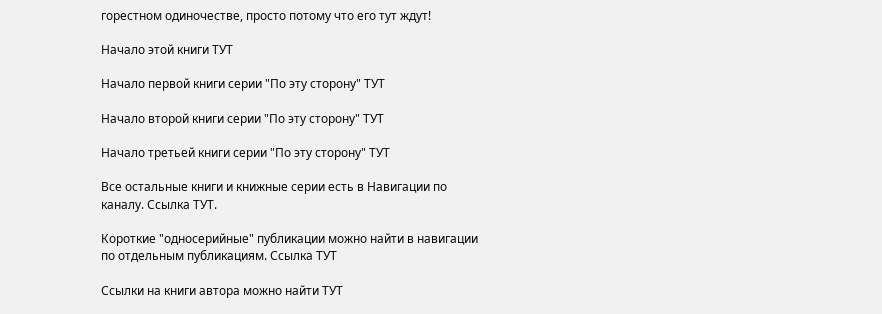горестном одиночестве, просто потому что его тут ждут!

Начало этой книги ТУТ

Начало первой книги серии "По эту сторону" ТУТ

Начало второй книги серии "По эту сторону" ТУТ

Начало третьей книги серии "По эту сторону" ТУТ

Все остальные книги и книжные серии есть в Навигации по каналу. Ссылка ТУТ.

Короткие "односерийные" публикации можно найти в навигации по отдельным публикациям. Ссылка ТУТ

Ссылки на книги автора можно найти ТУТ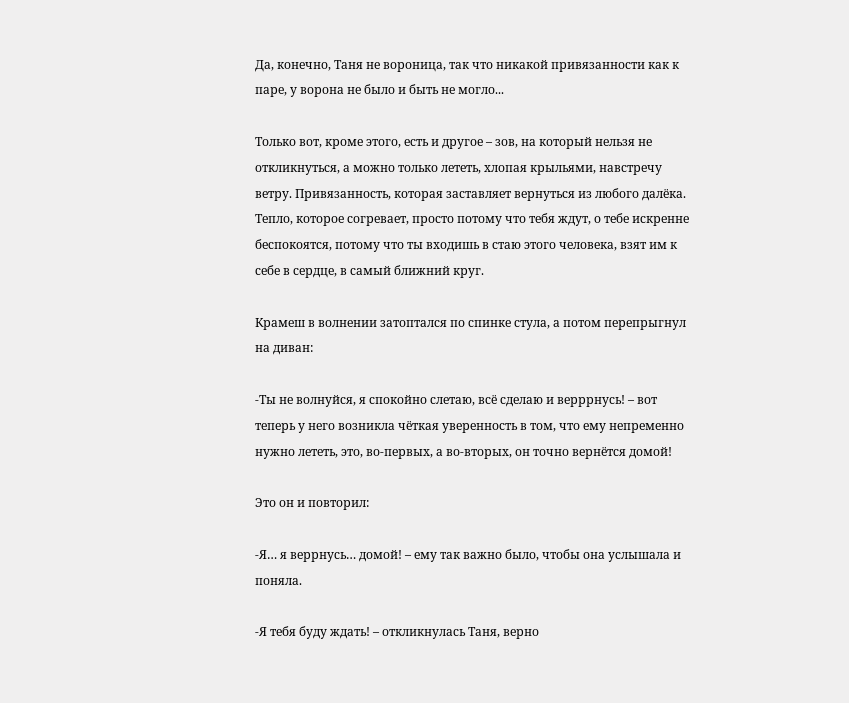Да, конечно, Таня не вороница, так что никакой привязанности как к паре, у ворона не было и быть не могло...

Только вот, кроме этого, есть и другое – зов, на который нельзя не откликнуться, а можно только лететь, хлопая крыльями, навстречу ветру. Привязанность, которая заставляет вернуться из любого далёка. Тепло, которое согревает, просто потому что тебя ждут, о тебе искренне беспокоятся, потому что ты входишь в стаю этого человека, взят им к себе в сердце, в самый ближний круг.

Крамеш в волнении затоптался по спинке стула, а потом перепрыгнул на диван:

-Ты не волнуйся, я спокойно слетаю, всё сделаю и верррнусь! – вот теперь у него возникла чёткая уверенность в том, что ему непременно нужно лететь, это, во-первых, а во-вторых, он точно вернётся домой!

Это он и повторил:

-Я… я веррнусь… домой! – ему так важно было, чтобы она услышала и поняла.

-Я тебя буду ждать! – откликнулась Таня, верно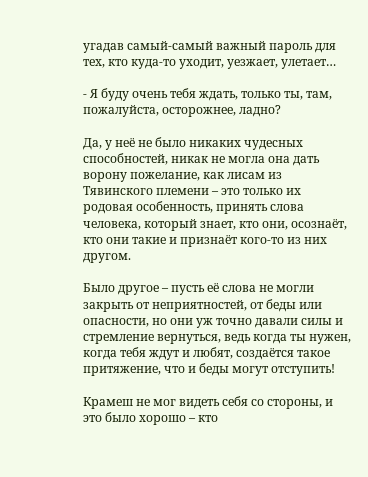угадав самый-самый важный пароль для тех, кто куда-то уходит, уезжает, улетает…

- Я буду очень тебя ждать, только ты, там, пожалуйста, осторожнее, ладно?

Да, у неё не было никаких чудесных способностей, никак не могла она дать ворону пожелание, как лисам из Тявинского племени – это только их родовая особенность, принять слова человека, который знает, кто они, осознаёт, кто они такие и признаёт кого-то из них другом.

Было другое – пусть её слова не могли закрыть от неприятностей, от беды или опасности, но они уж точно давали силы и стремление вернуться, ведь когда ты нужен, когда тебя ждут и любят, создаётся такое притяжение, что и беды могут отступить!

Крамеш не мог видеть себя со стороны, и это было хорошо – кто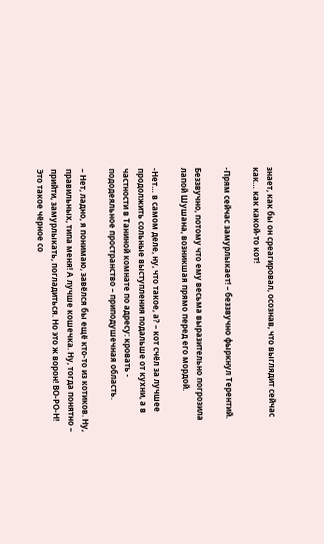знает, как бы он среагировал, осознав, что выглядит сейчас как… как какой-то кот!

-Прям сейчас замурлыкает! – беззвучно фыркнул Терентий.

Беззвучно, потому что ему весьма выразительно погрозила лапой Шушана, возникшая прямо перед его мордой.

-Нет… в самом деле, ну, что такое, а? – кот счёл за лучшее продолжить сольные выступления подальше от кухни, а в частности в Таниной комнате по адресу: кровать - пододеяльное пространство – приподушечная область.

– Нет, ладно, я понимаю, завёлся бы ещё кто-то из котиков. Ну, правильных, типа меня! А лучше кошечка. Ну, тогда понятно – прийти, замурлыкать, погладиться. Но это ж ворон! ВО-РО-Н! Это такое чёрное со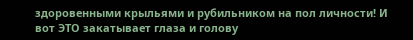здоровенными крыльями и рубильником на пол личности! И вот ЭТО закатывает глаза и голову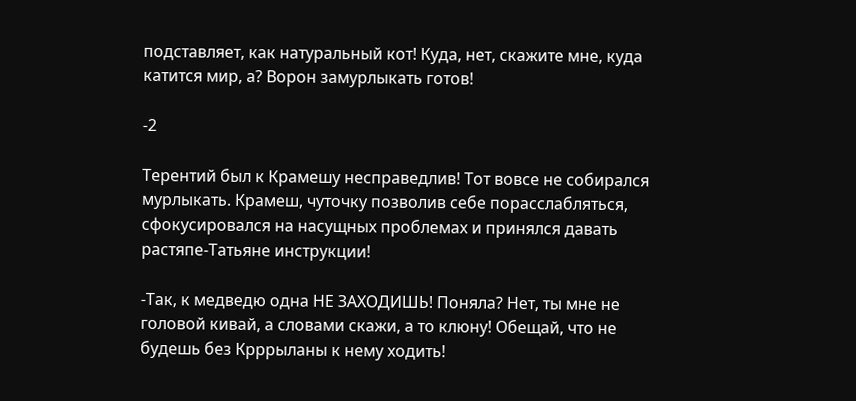подставляет, как натуральный кот! Куда, нет, скажите мне, куда катится мир, а? Ворон замурлыкать готов!

-2

Терентий был к Крамешу несправедлив! Тот вовсе не собирался мурлыкать. Крамеш, чуточку позволив себе порасслабляться, сфокусировался на насущных проблемах и принялся давать растяпе-Татьяне инструкции!

-Так, к медведю одна НЕ ЗАХОДИШЬ! Поняла? Нет, ты мне не головой кивай, а словами скажи, а то клюну! Обещай, что не будешь без Крррыланы к нему ходить!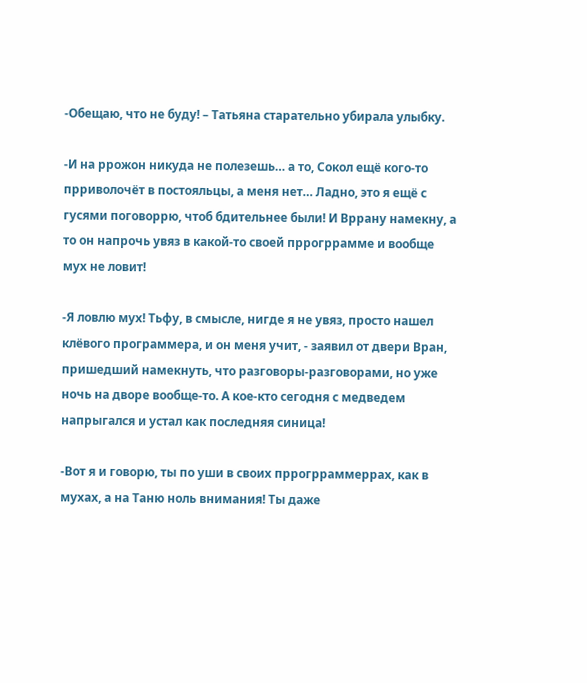-Обещаю, что не буду! – Татьяна старательно убирала улыбку.

-И на ррожон никуда не полезешь… а то, Сокол ещё кого-то прриволочёт в постояльцы, а меня нет… Ладно, это я ещё с гусями поговоррю, чтоб бдительнее были! И Вррану намекну, а то он напрочь увяз в какой-то своей пррогррамме и вообще мух не ловит!

-Я ловлю мух! Тьфу, в смысле, нигде я не увяз, просто нашел клёвого программера, и он меня учит, - заявил от двери Вран, пришедший намекнуть, что разговоры-разговорами, но уже ночь на дворе вообще-то. А кое-кто сегодня с медведем напрыгался и устал как последняя синица!

-Вот я и говорю, ты по уши в своих пррогрраммеррах, как в мухах, а на Таню ноль внимания! Ты даже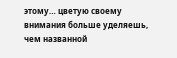этому… цветую своему внимания больше уделяешь, чем названной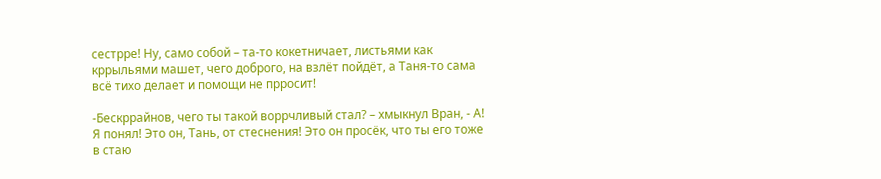сестрре! Ну, само собой – та-то кокетничает, листьями как кррыльями машет, чего доброго, на взлёт пойдёт, а Таня-то сама всё тихо делает и помощи не прросит!

-Бескррайнов, чего ты такой воррчливый стал? – хмыкнул Вран, - А! Я понял! Это он, Тань, от стеснения! Это он просёк, что ты его тоже в стаю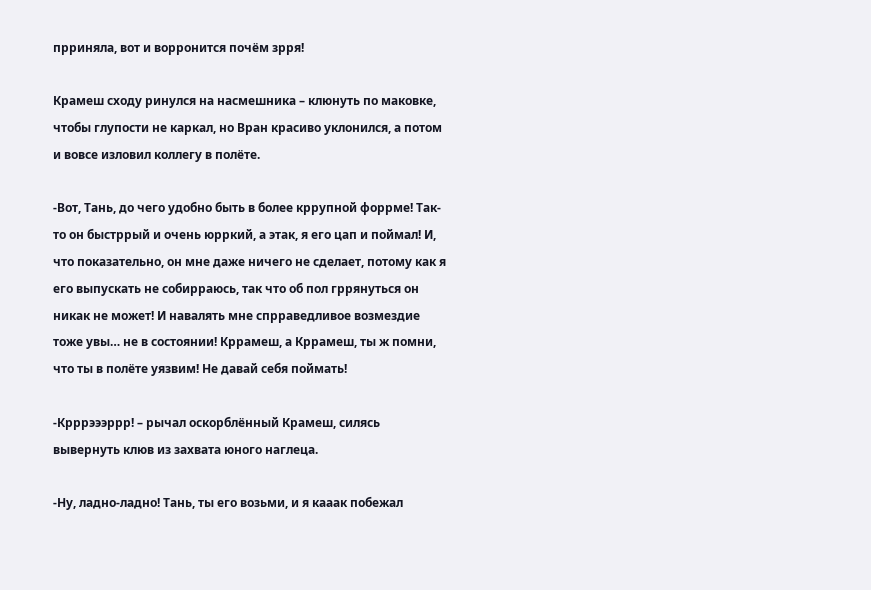прриняла, вот и ворронится почём зрря!

Крамеш сходу ринулся на насмешника – клюнуть по маковке, чтобы глупости не каркал, но Вран красиво уклонился, а потом и вовсе изловил коллегу в полёте.

-Вот, Тань, до чего удобно быть в более кррупной форрме! Так-то он быстррый и очень юрркий, а этак, я его цап и поймал! И, что показательно, он мне даже ничего не сделает, потому как я его выпускать не собирраюсь, так что об пол гррянуться он никак не может! И навалять мне спрраведливое возмездие тоже увы… не в состоянии! Кррамеш, а Кррамеш, ты ж помни, что ты в полёте уязвим! Не давай себя поймать!

-Крррэээррр! – рычал оскорблённый Крамеш, силясь вывернуть клюв из захвата юного наглеца.

-Ну, ладно-ладно! Тань, ты его возьми, и я кааак побежал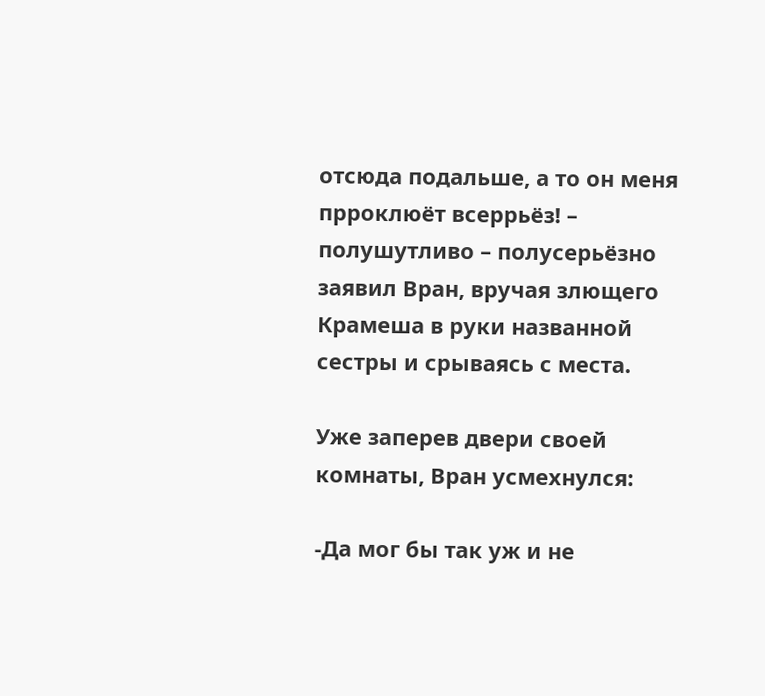отсюда подальше, а то он меня прроклюёт всеррьёз! – полушутливо – полусерьёзно заявил Вран, вручая злющего Крамеша в руки названной сестры и срываясь с места.

Уже заперев двери своей комнаты, Вран усмехнулся:

-Да мог бы так уж и не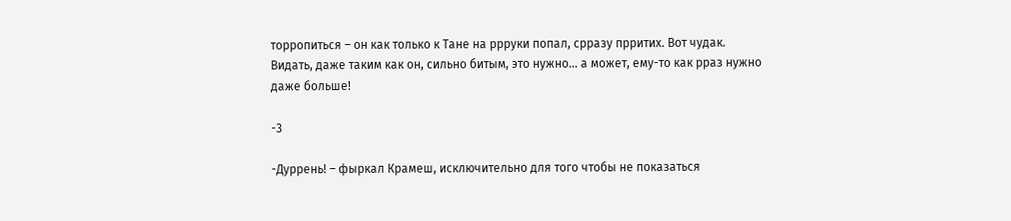торропиться – он как только к Тане на ррруки попал, срразу прритих. Вот чудак. Видать, даже таким как он, сильно битым, это нужно… а может, ему-то как рраз нужно даже больше!

-3

-Дуррень! – фыркал Крамеш, исключительно для того чтобы не показаться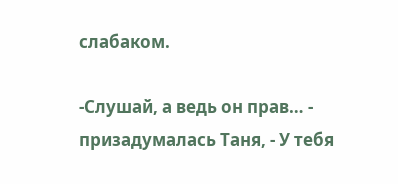слабаком.

-Слушай, а ведь он прав… - призадумалась Таня, - У тебя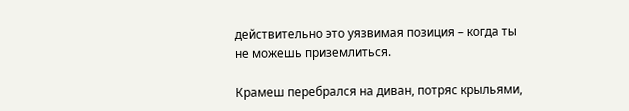действительно это уязвимая позиция – когда ты не можешь приземлиться.

Крамеш перебрался на диван, потряс крыльями,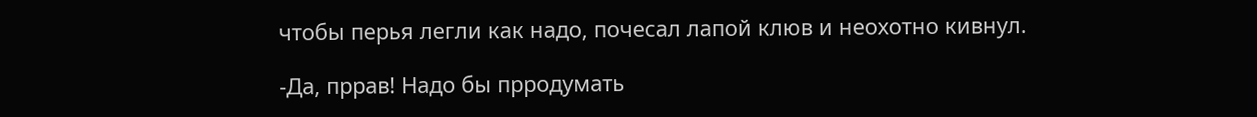чтобы перья легли как надо, почесал лапой клюв и неохотно кивнул.

-Да, пррав! Надо бы прродумать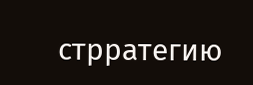стрратегию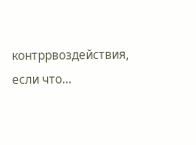контррвоздействия, если что…